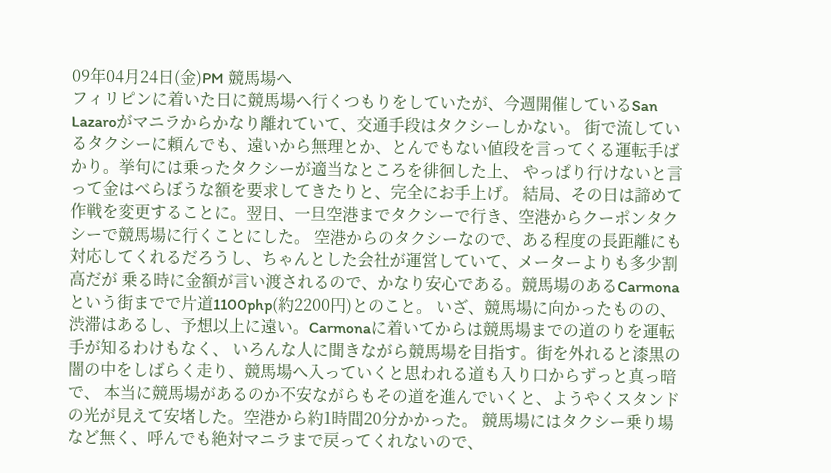09年04月24日(金)PM 競馬場へ
フィリピンに着いた日に競馬場へ行くつもりをしていたが、今週開催しているSan Lazaroがマニラからかなり離れていて、交通手段はタクシーしかない。 街で流しているタクシーに頼んでも、遠いから無理とか、とんでもない値段を言ってくる運転手ばかり。挙句には乗ったタクシーが適当なところを徘徊した上、 やっぱり行けないと言って金はべらぼうな額を要求してきたりと、完全にお手上げ。 結局、その日は諦めて作戦を変更することに。翌日、一旦空港までタクシーで行き、空港からクーポンタクシーで競馬場に行くことにした。 空港からのタクシーなので、ある程度の長距離にも対応してくれるだろうし、ちゃんとした会社が運営していて、メーターよりも多少割高だが 乗る時に金額が言い渡されるので、かなり安心である。競馬場のあるCarmonaという街までで片道1100php(約2200円)とのこと。 いざ、競馬場に向かったものの、渋滞はあるし、予想以上に遠い。Carmonaに着いてからは競馬場までの道のりを運転手が知るわけもなく、 いろんな人に聞きながら競馬場を目指す。街を外れると漆黒の闇の中をしばらく走り、競馬場へ入っていくと思われる道も入り口からずっと真っ暗で、 本当に競馬場があるのか不安ながらもその道を進んでいくと、ようやくスタンドの光が見えて安堵した。空港から約1時間20分かかった。 競馬場にはタクシー乗り場など無く、呼んでも絶対マニラまで戻ってくれないので、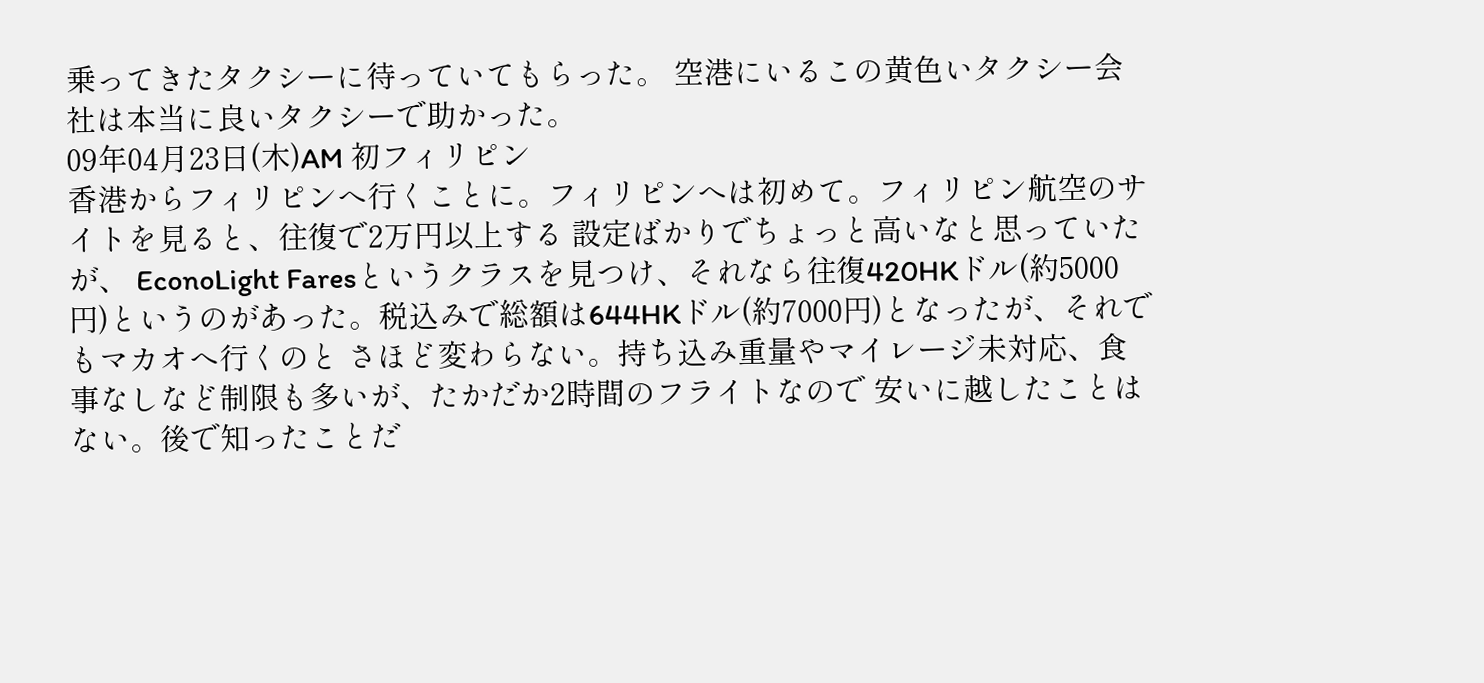乗ってきたタクシーに待っていてもらった。 空港にいるこの黄色いタクシー会社は本当に良いタクシーで助かった。
09年04月23日(木)AM 初フィリピン
香港からフィリピンへ行くことに。フィリピンへは初めて。フィリピン航空のサイトを見ると、往復で2万円以上する 設定ばかりでちょっと高いなと思っていたが、 EconoLight Faresというクラスを見つけ、それなら往復420HKドル(約5000円)というのがあった。税込みで総額は644HKドル(約7000円)となったが、それでもマカオへ行くのと さほど変わらない。持ち込み重量やマイレージ未対応、食事なしなど制限も多いが、たかだか2時間のフライトなので 安いに越したことはない。後で知ったことだ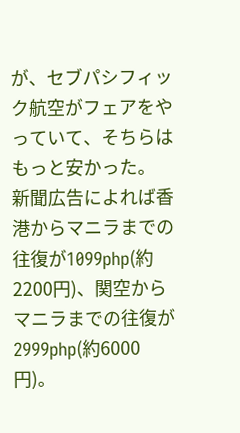が、セブパシフィック航空がフェアをやっていて、そちらはもっと安かった。 新聞広告によれば香港からマニラまでの往復が1099php(約2200円)、関空からマニラまでの往復が2999php(約6000円)。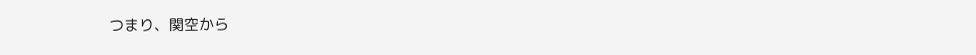つまり、関空から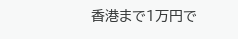香港まで1万円で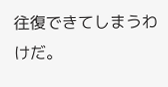往復できてしまうわけだ。